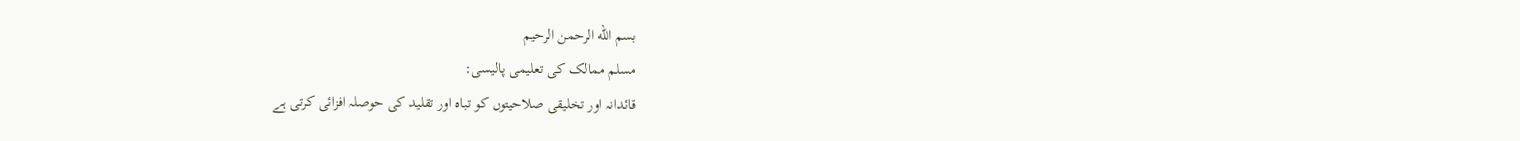بسم الله الرحمن الرحيم
مسلم ممالک کی تعلیمی پالیسی:
قائدانہ اور تخلیقی صلاحیتوں کو تباہ اور تقلید کی حوصلہ افزائی کرتی ہے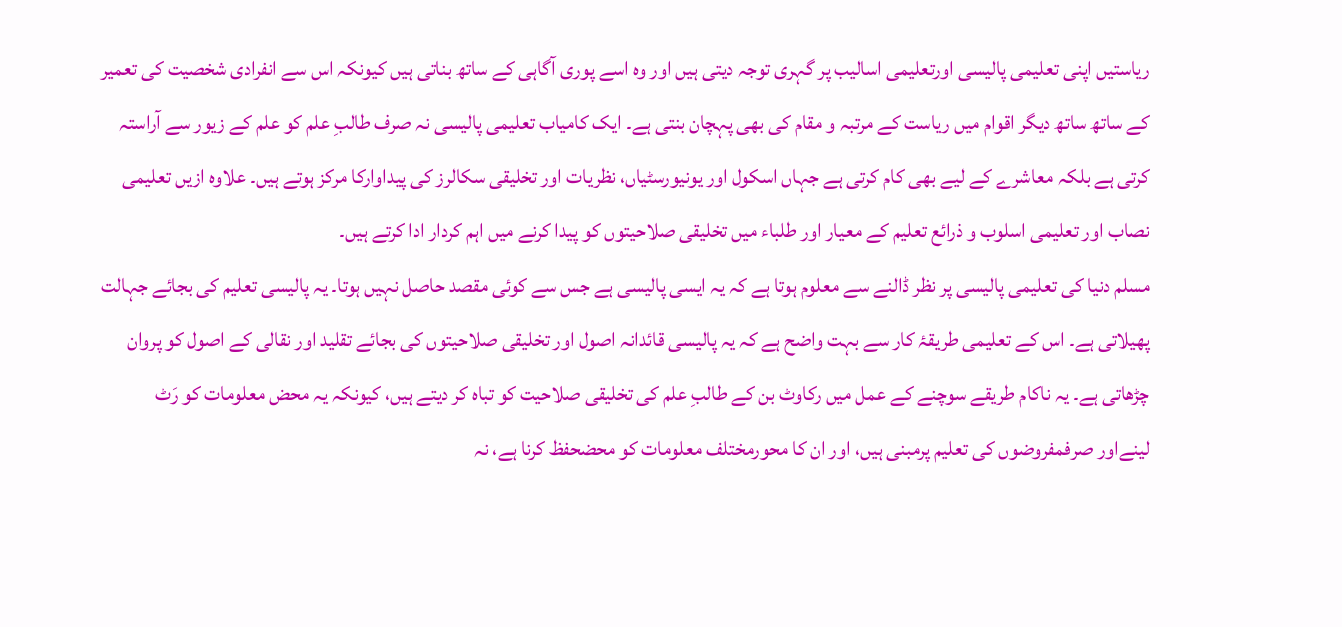ریاستیں اپنی تعلیمی پالیسی اورتعلیمی اسالیب پر گہری توجہ دیتی ہیں اور وہ اسے پوری آگاہی کے ساتھ بناتی ہیں کیونکہ اس سے انفرادی شخصیت کی تعمیر کے ساتھ ساتھ دیگر اقوام میں ریاست کے مرتبہ و مقام کی بھی پہچان بنتی ہے۔ ایک کامیاب تعلیمی پالیسی نہ صرف طالبِ علم کو علم کے زیور سے آراستہ کرتی ہے بلکہ معاشرے کے لیے بھی کام کرتی ہے جہاں اسکول اور یونیورسٹیاں، نظریات اور تخلیقی سکالرز کی پیداوارکا مرکز ہوتے ہیں۔ علاوہ ازیں تعلیمی نصاب اور تعلیمی اسلوب و ذرائع تعلیم کے معیار اور طلباء میں تخلیقی صلاحیتوں کو پیدا کرنے میں اہم کردار ادا کرتے ہیں۔
مسلم دنیا کی تعلیمی پالیسی پر نظر ڈالنے سے معلوم ہوتا ہے کہ یہ ایسی پالیسی ہے جس سے کوئی مقصد حاصل نہیں ہوتا۔ یہ پالیسی تعلیم کی بجائے جہالت پھیلاتی ہے۔ اس کے تعلیمی طریقۂ کار سے بہت واضح ہے کہ یہ پالیسی قائدانہ اصول اور تخلیقی صلاحیتوں کی بجائے تقلید اور نقالی کے اصول کو پروان چڑھاتی ہے۔ یہ ناکام طریقے سوچنے کے عمل میں رکاوٹ بن کے طالبِ علم کی تخلیقی صلاحیت کو تباہ کر دیتے ہیں، کیونکہ یہ محض معلومات کو رَٹ لینےاور صرفمفروضوں کی تعلیم پرمبنی ہیں، اور ان کا محورمختلف معلومات کو محضحفظ کرنا ہے، نہ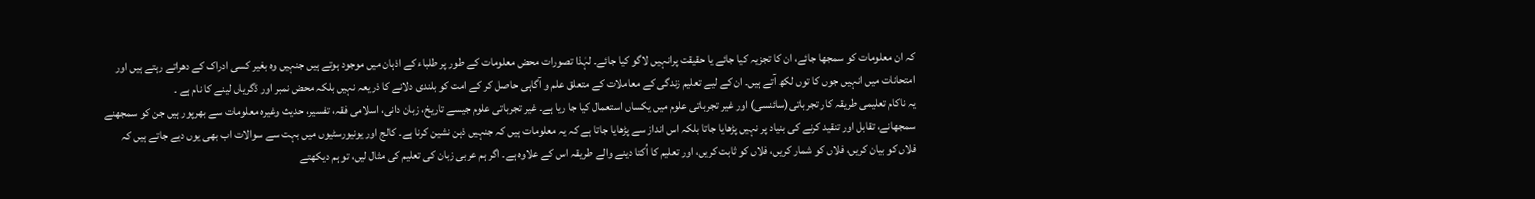کہ ان معلومات کو سمجھا جائے، ان کا تجزیہ کیا جائے یا حقیقت پرانہیں لاگو کیا جائے۔ لہٰذا تصورات محض معلومات کے طور پر طلباء کے اذہان میں موجود ہوتے ہیں جنہیں وہ بغیر کسی ادراک کے دھراتے رہتے ہیں اور امتحانات میں انہیں جوں کا توں لکھ آتے ہیں۔ ان کے لیے تعلیم زندگی کے معاملات کے متعلق علم و آگاہی حاصل کر کے امت کو بلندی دلانے کا ذریعہ نہیں بلکہ محض نمبر اور ڈگریاں لینے کا نام ہے ۔
یہ ناکام تعلیمی طریقہ کار تجرباتی(سائنسی) اور غیر تجرباتی علوم میں یکساں استعمال کیا جا ریا ہے۔ غیر تجرباتی علوم جیسے تاریخ، زبان دانی، اسلامی فقہ، تفسیر، حدیث وغیرہ معلومات سے بھرپور ہیں جن کو سمجھنے سمجھانے، تقابل اور تنقید کرنے کی بنیاد پر نہیں پڑھایا جاتا بلکہ اس انداز سے پڑھایا جاتا ہے کہ یہ معلومات ہیں کہ جنہیں ذہن نشین کرنا ہے۔ کالج اور یونیورسٹیوں میں بہت سے سوالات اب بھی یوں دیے جاتے ہیں کہ فلاں کو بیان کریں، فلاں کو شمار کریں، فلاں کو ثابت کریں، اور تعلیم کا اُکتا دینے والے طریقہ اس کے علاوہ ہے۔ اگر ہم عربی زبان کی تعلیم کی مثال لیں، تو ہم دیکھتے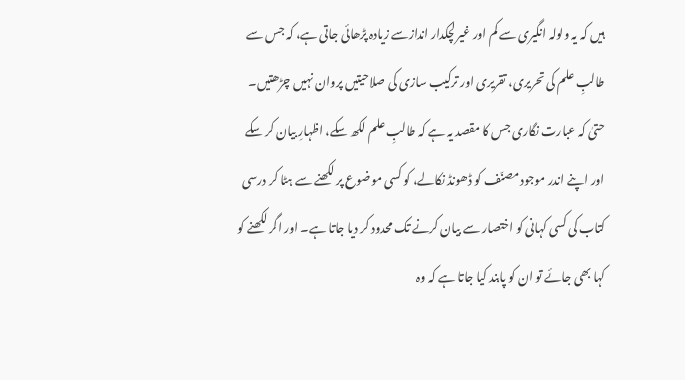ہیں کہ یہ ولولہ انگیری سے کم اور غیر لچکدار اندازسے زیادہ پڑھائی جاتی ہے، کہ جس سے طالبِ علم کی تحریری، تقریری اور ترکیب سازی کی صلاحیتیں پروان نہیں چڑھتیں۔ حتیٰ کہ عبارت نگاری جس کا مقصد یہ ہے کہ طالبِ علم لکھ سکے، اظہارِ بیان کر سکے اور اپنے اندر موجود مصنّف کو ڈھونڈ نکالے، کو کسی موضوع پر لکھنے سے ہٹا کر درسی کتاب کی کسی کہانی کو اختصار سے بیان کرنے تک محدود کر دیا جاتا ہے۔ اور اگر لکھنے کو کہا بھی جائے تو ان کو پابند کیا جاتا ہے کہ وہ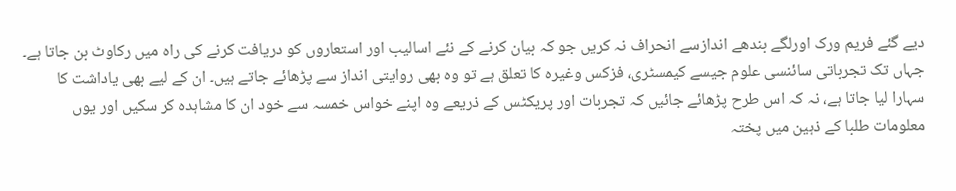دیے گئے فریم ورک اورلگے بندھے اندازسے انحراف نہ کریں جو کہ بیان کرنے کے نئے اسالیب اور استعاروں کو دریافت کرنے کی راہ میں رکاوٹ بن جاتا ہے۔
جہاں تک تجرباتی سائنسی علوم جیسے کیمسٹری، فزکس وغیرہ کا تعلق ہے تو وہ بھی روایتی انداز سے پڑھائے جاتے ہیں۔ ان کے لیے بھی یاداشت کا سہارا لیا جاتا ہے، نہ کہ اس طرح پڑھائے جائیں کہ تجربات اور پریکٹس کے ذریعے وہ اپنے خواس خمسہ سے خود ان کا مشاہدہ کر سکیں اور یوں معلومات طلبا کے ذہین میں پختہ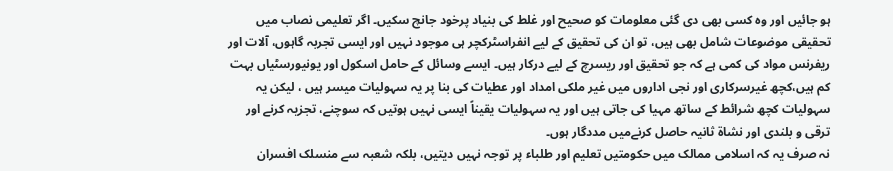ہو جائیں اور وہ کسی بھی دی گئی معلومات کو صحیح اور غلط کی بنیاد پرخود جانچ سکیں۔ اگر تعلیمی نصاب میں تحقیقی موضوعات شامل بھی ہیں، تو ان کی تحقیق کے لیے انفراسٹرکچر ہی موجود نہیں اور ایسی تجربہ گاہوں، آلات اور ریفرنس مواد کی کمی ہے کہ جو تحقیق اور ریسرچ کے لیے درکار ہیں۔ ایسے وسائل کے حامل اسکول اور یونیورسٹیاں بہت کم ہیں،کچھ غیرسرکاری اور نجی اداروں میں غیر ملکی امداد اور عطیات کی بنا پر یہ سہولیات میسر ہیں ، لیکن یہ سہولیات کچھ شرائط کے ساتھ مہیا کی جاتی ہیں اور یہ سہولیات یقیناً ایسی نہیں ہوتیں کہ سوچنے، تجزیہ کرنے اور ترقی و بلندی اور نشاۃ ثانیہ حاصل کرنےمیں مددگار ہوں۔
نہ صرف یہ کہ اسلامی ممالک میں حکومتیں تعلیم اور طلباء پر توجہ نہیں دیتیں، بلکہ شعبہ سے منسلک افسران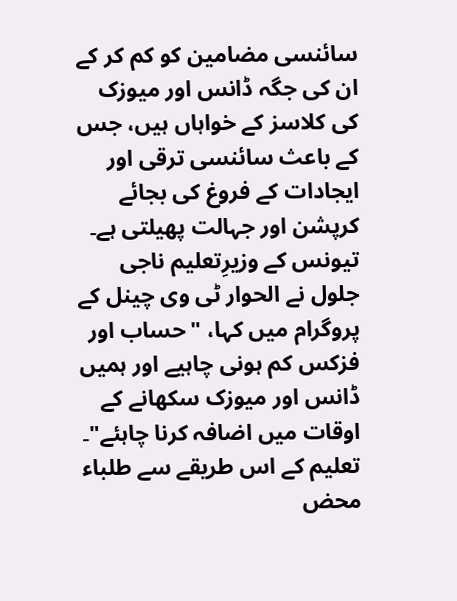سائنسی مضامین کو کم کر کے ان کی جگہ ڈانس اور میوزک کی کلاسز کے خواہاں ہیں، جس کے باعث سائنسی ترقی اور ایجادات کے فروغ کی بجائے کرپشن اور جہالت پھیلتی ہے۔ تیونس کے وزیرِتعلیم ناجی جلول نے الحوار ٹی وی چینل کے پروگرام میں کہا، "حساب اور فزکس کم ہونی چاہیے اور ہمیں ڈانس اور میوزک سکھانے کے اوقات میں اضافہ کرنا چاہئے"۔
تعلیم کے اس طریقے سے طلباء محض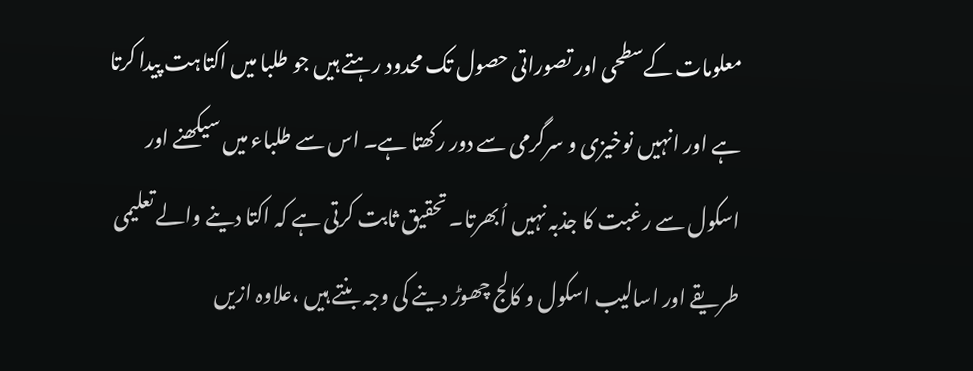معلومات کےسطحی اور تصوراتی حصول تک محدود رہتے ہیں جو طلبا میں اکتاہت پیدا کرتا ہے اور انہیں نوخیزی و سرگرمی سے دور رکھتا ہے۔ اس سے طلباء میں سیکھنے اور اسکول سے رغبت کا جذبہ نہیں اُبھرتا۔ تحقیق ثابت کرتی ہے کہ اکتا دینے والے تعلیمی طریقے اور اسالیب اسکول و کالج چھوڑ دینے کی وجہ بنتے ہیں ،علاوہ ازیں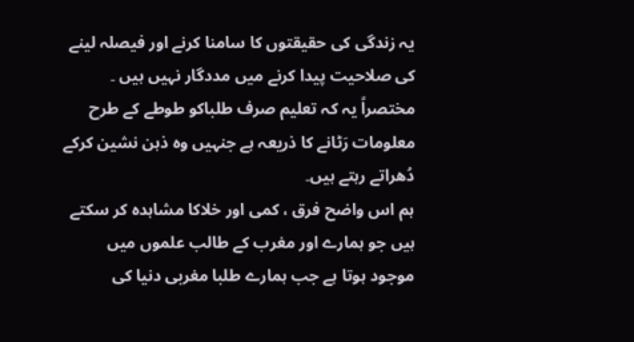یہ زندگی کی حقیقتوں کا سامنا کرنے اور فیصلہ لینے کی صلاحیت پیدا کرنے میں مددگار نہیں ہیں ۔ مختصراً یہ کہ تعلیم صرف طلباکو طوطے کے طرح معلومات رَٹانے کا ذریعہ ہے جنہیں وہ ذہن نشین کرکے دُھراتے رہتے ہیں۔
ہم اس واضح فرق ، کمی اور خلاکا مشاہدہ کر سکتے ہیں جو ہمارے اور مغرب کے طالب علموں میں موجود ہوتا ہے جب ہمارے طلبا مغربی دنیا کی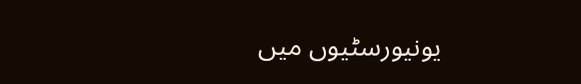یونیورسٹیوں میں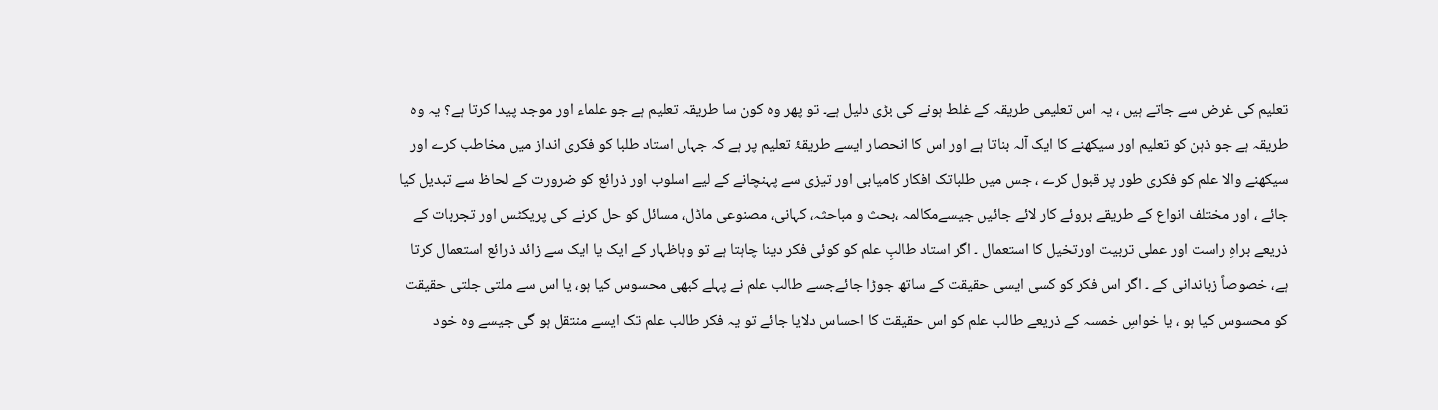تعلیم کی غرض سے جاتے ہیں ، یہ اس تعلیمی طریقہ کے غلط ہونے کی بڑی دلیل ہے۔ تو پھر وہ کون سا طریقہ تعلیم ہے جو علماء اور موجد پیدا کرتا ہے؟ یہ وہ طریقہ ہے جو ذہن کو تعلیم اور سیکھنے کا ایک آلہ بناتا ہے اور اس کا انحصار ایسے طریقۂ تعلیم پر ہے کہ جہاں استاد طلبا کو فکری انداز میں مخاطب کرے اور سیکھنے والا علم کو فکری طور پر قبول کرے ، جس میں طلباتک افکار کامیابی اور تیزی سے پہنچانے کے لیے اسلوب اور ذرائع کو ضرورت کے لحاظ سے تبدیل کیا جائے ، اور مختلف انواع کے طریقے بروئے کار لائے جائیں جیسےمکالمہ ،بحث و مباحثہ، کہانی، مصنوعی ماڈل، مسائل کو حل کرنے کی پریکٹس اور تجربات کے ذریعے براہِ راست اور عملی تربیت اورتخیل کا استعمال ۔ اگر استاد طالبِ علم کو کوئی فکر دینا چاہتا ہے تو وہاظہار کے ایک یا ایک سے زائد ذرائع استعمال کرتا ہے، خصوصاً زباندانی کے ۔ اگر اس فکر کو کسی ایسی حقیقت کے ساتھ جوڑا جائےجسے طالب علم نے پہلے کبھی محسوس کیا ہو، یا اس سے ملتی جلتی حقیقت کو محسوس کیا ہو ، یا خواسِ خمسہ کے ذریعے طالب علم کو اس حقیقت کا احساس دلایا جائے تو یہ فکر طالب علم تک ایسے منتقل ہو گی جیسے وہ خود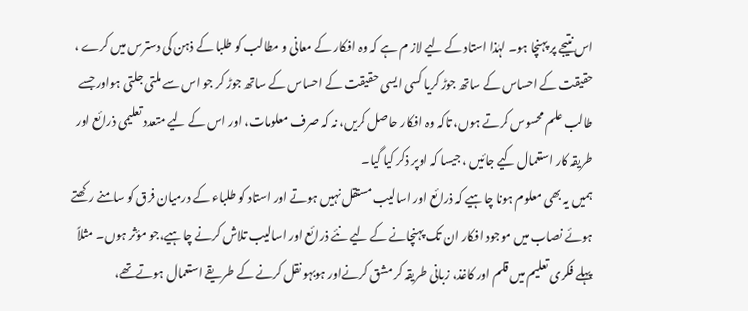اس نتیجے پر پہنچا ہو۔ لہٰذا استاد کے لیے لاز م ہے کہ وہ افکار کے معانی و مطالب کو طلبا کے ذہن کی دسترس میں کرے ، حقیقت کے احساس کے ساتھ جوڑ کریا کسی ایسی حقیقت کے احساس کے ساتھ جوڑ کر جو اس سے ملتی جلتی ہواور جسے طالب علم محسوس کرتے ہوں، تاکہ وہ افکار حاصل کریں، نہ کہ صرف معلومات، اور اس کے لیے متعدد تعلیمی ذرائع اور طریقہ کار استعمال کیے جائیں ، جیسا کہ اوپر ذکر کیا گیا۔
ہمیں یہ بھی معلوم ہونا چاہیے کہ ذرائع اور اسالیب مستقل نہیں ہوتے اور استاد کو طلباء کے درمیان فرق کو سامنے رکھتے ہوئے نصاب میں موجود افکار ان تک پہنچانے کے لیے نئے ذرائع اور اسالیب تلاش کرنے چاہیے،جو مؤثر ہوں۔ مثلاً پہلے فکری تعلیم میں قلم اور کاغذ، زبانی طریقہ کر مشق کرنےاور ہوبہو نقل کرنے کے طریقے استعمال ہوتےتھے،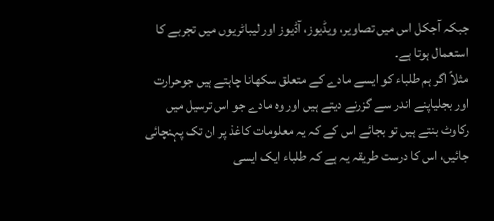جبکہ آجکل اس میں تصاویر، ویڈیوز، آڈیوز اور لیباٹریوں میں تجربے کا استعمال ہوتا ہے۔
مثلاً اگر ہم طلباء کو ایسے مادے کے متعلق سکھانا چاہتے ہیں جوحرارت اور بجلیاپنے اندر سے گزرنے دیتے ہیں اور وہ مادے جو اس ترسیل میں رکاوٹ بنتے ہیں تو بجائے اس کے کہ یہ معلومات کاغذ پر ان تک پہنچائی جائیں، اس کا درست طریقہ یہ ہے کہ طلباء ایک ایسی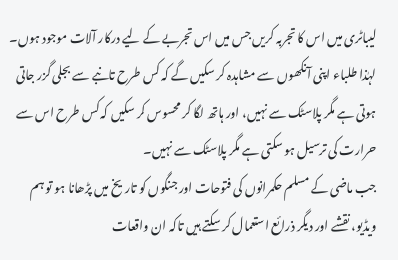لیباٹری میں اس کا تجربہ کریں جس میں اس تجربے کے لیے درکار آلات موجود ہوں۔ لہٰذا طلباء اپنی آنکھوں سے مشاہدہ کر سکیں گے کہ کس طرح تانبے سے بجلی گزر جاتی ہوتی ہے مگر پلاسٹک سے نہیں، اور ہاتھ لگا کر محسوس کر سکیں کہ کس طرح اس سے حرارت کی ترسیل ہو سکتی ہے مگر پلاسٹک سے نہیں۔
جب ماضی کے مسلم حکمرانوں کی فتوحات اور جنگوں کو تاریخ میں پڑھانا ہو تو ہم ویڈیو، نقشے اور دیگر ذرائع استعمال کر سکتے ہیں تاکہ ان واقعات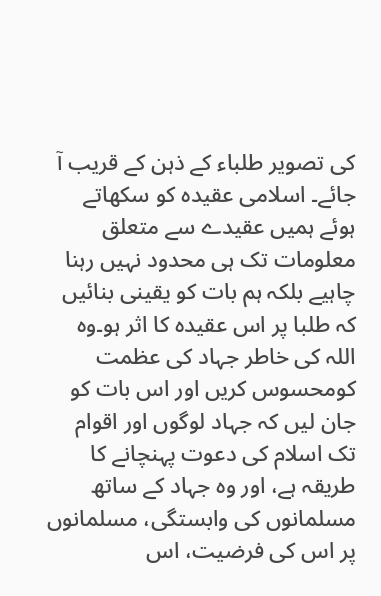کی تصویر طلباء کے ذہن کے قریب آ جائے۔ اسلامی عقیدہ کو سکھاتے ہوئے ہمیں عقیدے سے متعلق معلومات تک ہی محدود نہیں رہنا چاہیے بلکہ ہم بات کو یقینی بنائیں کہ طلبا پر اس عقیدہ کا اثر ہو۔وہ اللہ کی خاطر جہاد کی عظمت کومحسوس کریں اور اس بات کو جان لیں کہ جہاد لوگوں اور اقوام تک اسلام کی دعوت پہنچانے کا طریقہ ہے، اور وہ جہاد کے ساتھ مسلمانوں کی وابستگی، مسلمانوں پر اس کی فرضیت، اس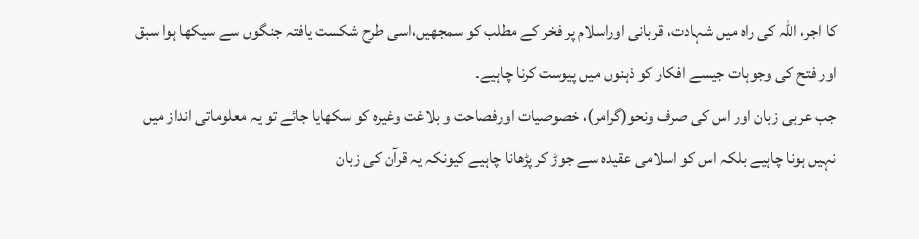کا اجر، اللہ کی راہ میں شہادت، قربانی اوراسلام پر فخر کے مطلب کو سمجھیں،اسی طرح شکست یافتہ جنگوں سے سیکھا ہوا سبق اور فتح کی وجوہات جیسے افکار کو ذہنوں میں پیوست کرنا چاہیے۔
جب عربی زبان اور اس کی صرف ونحو(گرامر)، خصوصیات اورفصاحت و بلاغت وغیرہ کو سکھایا جائے تو یہ معلوماتی انداز میں نہیں ہونا چاہیے بلکہ اس کو اسلامی عقیدہ سے جوڑ کر پڑھانا چاہیے کیونکہ یہ قرآن کی زبان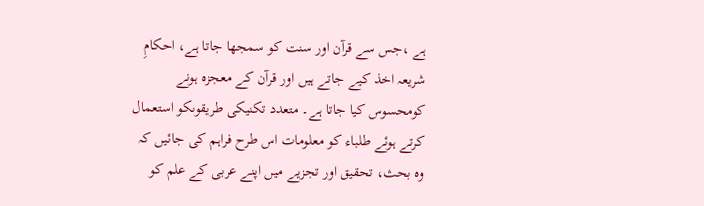ہے ،جس سے قرآن اور سنت کو سمجھا جاتا ہے، احکامِ شریعہ اخذ کیے جاتے ہیں اور قرآن کے معجزہ ہونے کومحسوس کیا جاتا ہے۔ متعدد تکنیکی طریقوںکو استعمال کرتے ہوئے طلباء کو معلومات اس طرح فراہم کی جائیں کہ وہ بحث، تحقیق اور تجزیے میں اپنے عربی کے علم کو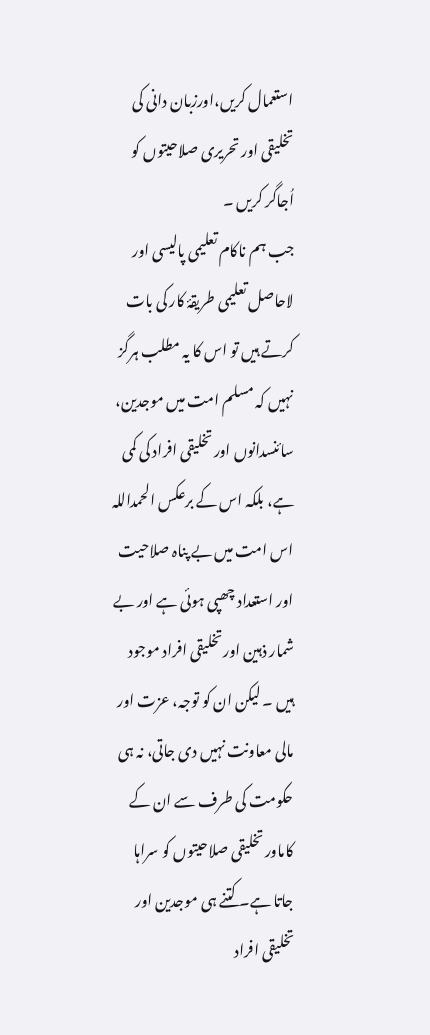استعمال کریں،اورزبان دانی کی تخلیقی اور تحریری صلاحیتوں کو اُجاگر کریں ۔
جب ہم ناکام تعلیمی پالیسی اور لاحاصل تعلیمی طریقۂ کار کی بات کرتے ہیں تو اس کا یہ مطلب ہرگز نہیں کہ مسلم امت میں موجدین، سائنسدانوں اور تخلیقی افراد کی کمی ہے، بلکہ اس کے برعکس الحمداللہ اس امت میں بے پناہ صلاحیت اور استعداد چھپی ہوئی ہے اور بے شمار ذہین اور تخلیقی افراد موجود ہیں ۔ لیکن ان کو توجہ، عزت اور مالی معاونت نہیں دی جاتی، نہ ہی حکومت کی طرف سے ان کے کاماور تخلیقی صلاحیتوں کو سراہا جاتا ہے۔ کتنے ہی موجدین اور تخلیقی افراد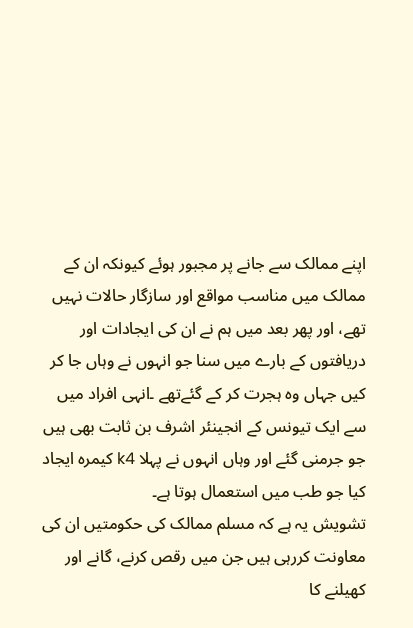اپنے ممالک سے جانے پر مجبور ہوئے کیونکہ ان کے ممالک میں مناسب مواقع اور سازگار حالات نہیں تھے، اور پھر بعد میں ہم نے ان کی ایجادات اور دریافتوں کے بارے میں سنا جو انہوں نے وہاں جا کر کیں جہاں وہ ہجرت کر کے گئےتھے ۔انہی افراد میں سے ایک تیونس کے انجینئر اشرف بن ثابت بھی ہیں جو جرمنی گئے اور وہاں انہوں نے پہلا k4 کیمرہ ایجاد کیا جو طب میں استعمال ہوتا ہے۔
تشویش یہ ہے کہ مسلم ممالک کی حکومتیں ان کی معاونت کررہی ہیں جن میں رقص کرنے، گانے اور کھیلنے کا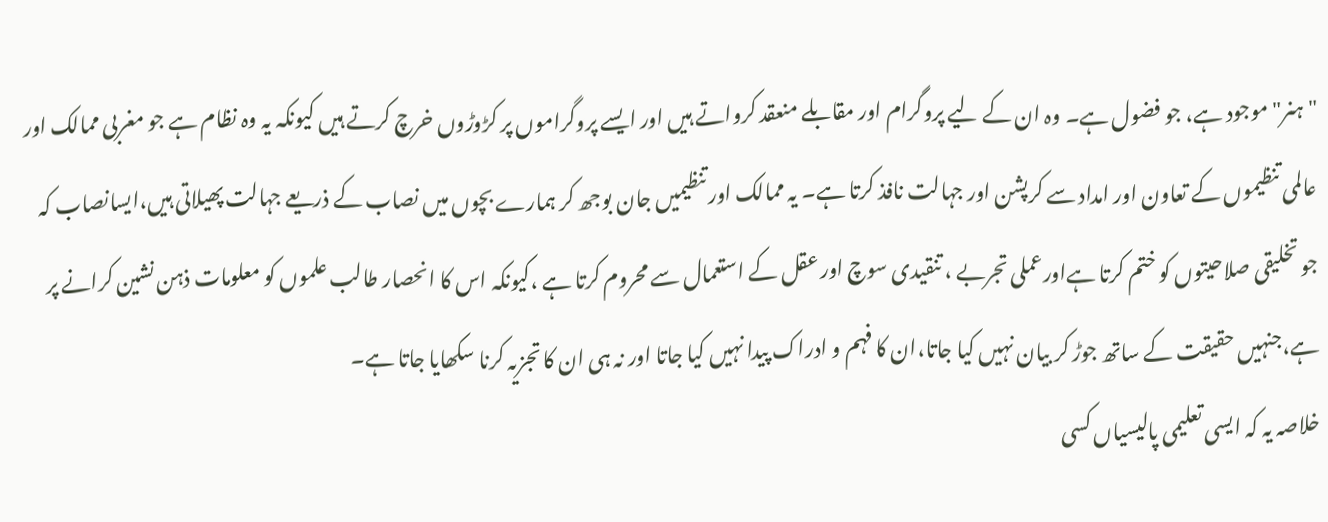"ہنر" موجود ہے، جو فضول ہے۔ وہ ان کے لیے پروگرام اور مقابلے منعقد کرواتے ہیں اور ایسے پروگراموں پر کڑوڑوں خرچ کرتے ہیں کیونکہ یہ وہ نظام ہے جو مغربی ممالک اور عالمی تنظیموں کے تعاون اور امداد سے کرپشن اور جہالت نافذ کرتا ہے۔ یہ ممالک اور تنظیمیں جان بوجھ کر ہمارے بچوں میں نصاب کے ذریعے جہالت پھیلاتی ہیں،ایسانصاب کہ جو تخلیقی صلاحیتوں کو ختم کرتا ہےاورعملی تجربے ، تنقیدی سوچ اور عقل کے استعمال سے محروم کرتا ہے ،کیونکہ اس کا انحصار طالب علموں کو معلومات ذہن نشین کرانے پر ہے،جنہیں حقیقت کے ساتھ جوڑ کر بیان نہیں کیا جاتا،ان کا فہم و ادراک پیدا نہیں کیا جاتا اور نہ ہی ان کا تجزیہ کرنا سکھایا جاتا ہے۔
خلاصہ یہ کہ ایسی تعلیمی پالیسیاں کسی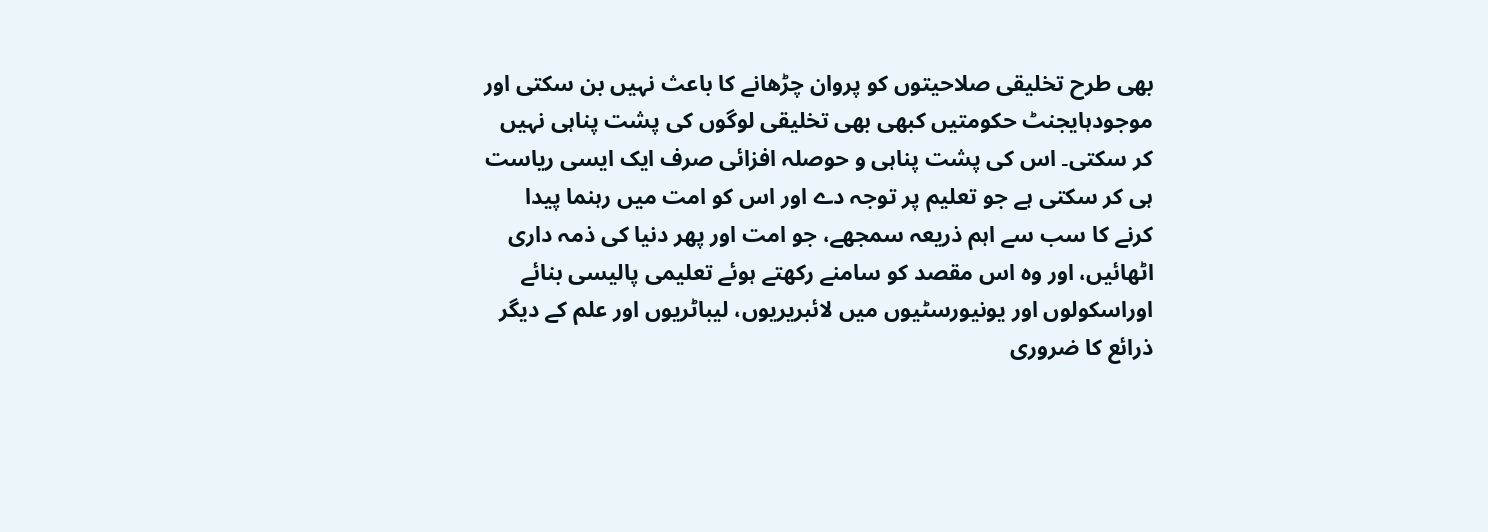بھی طرح تخلیقی صلاحیتوں کو پروان چڑھانے کا باعث نہیں بن سکتی اور موجودہایجنٹ حکومتیں کبھی بھی تخلیقی لوگوں کی پشت پناہی نہیں کر سکتی۔ اس کی پشت پناہی و حوصلہ افزائی صرف ایک ایسی ریاست ہی کر سکتی ہے جو تعلیم پر توجہ دے اور اس کو امت میں رہنما پیدا کرنے کا سب سے اہم ذریعہ سمجھے، جو امت اور پھر دنیا کی ذمہ داری اٹھائیں، اور وہ اس مقصد کو سامنے رکھتے ہوئے تعلیمی پالیسی بنائے اوراسکولوں اور یونیورسٹیوں میں لائبریریوں، لیباٹریوں اور علم کے دیگر ذرائع کا ضروری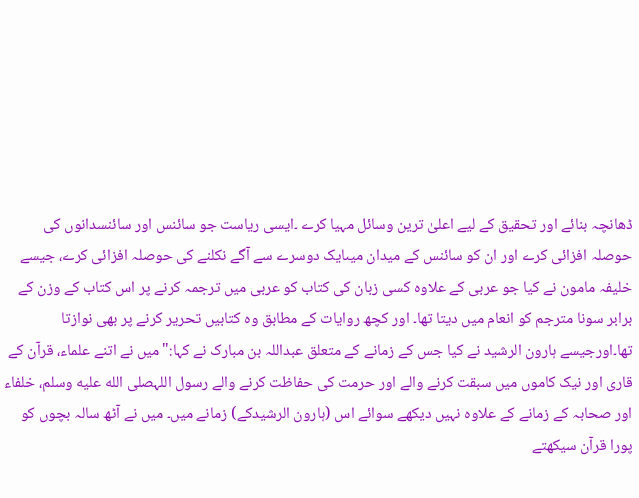ڈھانچہ بنائے اور تحقیق کے لیے اعلیٰ ترین وسائل مہیا کرے ۔ایسی ریاست جو سائنس اور سائنسدانوں کی حوصلہ افزائی کرے اور ان کو سائنس کے میدان میںایک دوسرے سے آگے نکلنے کی حوصلہ افزائی کرے، جیسے خلیفہ مامون نے کیا جو عربی کے علاوہ کسی زبان کی کتاب کو عربی میں ترجمہ کرنے پر اس کتاب کے وزن کے برابر سونا مترجم کو انعام میں دیتا تھا۔ اور کچھ روایات کے مطابق وہ کتابیں تحریر کرنے پر بھی نوازتا تھا۔اورجیسے ہارون الرشید نے کیا جس کے زمانے کے متعلق عبداللہ بن مبارک نے کہا:"میں نے اتنے علماء، قرآن کے قاری اور نیک کاموں میں سبقت کرنے والے اور حرمت کی حفاظت کرنے والے رسول اللہصلى الله عليه وسلم، خلفاء اور صحابہ کے زمانے کے علاوہ نہیں دیکھے سوائے اس (ہارون الرشیدکے) زمانے میں۔ میں نے آٹھ سالہ بچوں کو پورا قرآن سیکھتے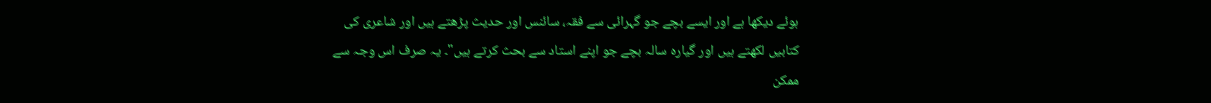ہوئے دیکھا ہے اور ایسے بچے جو گہرائی سے فقہ، سائنس اور حدیث پڑھتے ہیں اور شاعری کی کتابیں لکھتے ہیں اور گیارہ سالہ بچے جو اپنے استاد سے بحث کرتے ہیں"۔ یہ صرف اس وجہ سے ممکن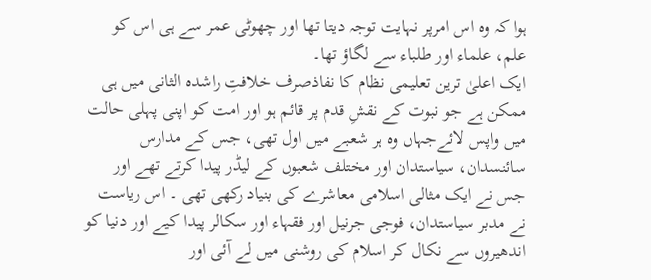ہوا کہ وہ اس امرپر نہایت توجہ دیتا تھا اور چھوٹی عمر سے ہی اس کو علم، علماء اور طلباء سے لگاؤ تھا۔
ایک اعلیٰ ترین تعلیمی نظام کا نفاذصرف خلافتِ راشدہ الثانی میں ہی ممکن ہے جو نبوت کے نقشِ قدم پر قائم ہو اور امت کو اپنی پہلی حالت میں واپس لائےجہاں وہ ہر شعبے میں اول تھی، جس کے مدارس سائنسدان، سیاستدان اور مختلف شعبوں کے لیڈر پیدا کرتے تھے اور جس نے ایک مثالی اسلامی معاشرے کی بنیاد رکھی تھی ۔ اس ریاست نے مدبر سیاستدان، فوجی جرنیل اور فقہاء اور سکالر پیدا کیے اور دنیا کو اندھیروں سے نکال کر اسلام کی روشنی میں لے آئی اور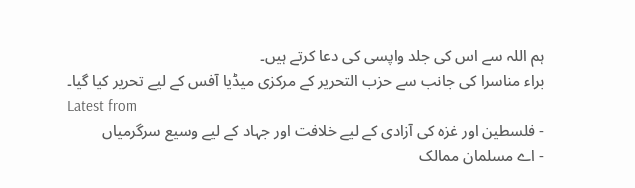ہم اللہ سے اس کی جلد واپسی کی دعا کرتے ہیں۔
براء مناسرا کی جانب سے حزب التحریر کے مرکزی میڈیا آفس کے لیے تحریر کیا گیا۔
Latest from
- فلسطین اور غزہ کی آزادی کے لیے خلافت اور جہاد کے لیے وسیع سرگرمیاں
- اے مسلمان ممالک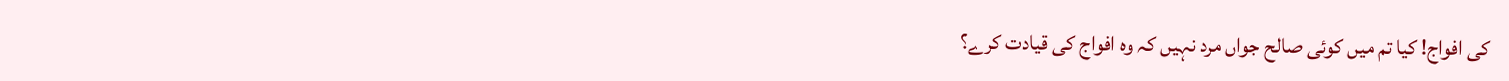کی افواج! کیا تم میں کوئی صالح جواں مرد نہیں کہ وہ افواج کی قیادت کرے؟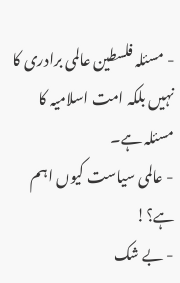- مسئلہ فلسطین عالمی برادری کا نہیں بلکہ امت اسلامیہ کا مسئلہ ہے۔
- عالمی سیاست کیوں اہم ہے؟!
- بے شک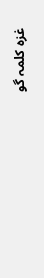غزہ کلمہ گو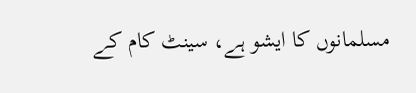مسلمانوں کا ایشو ہے، سینٹ کام کے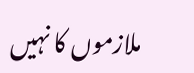ملازموں کا نہیں